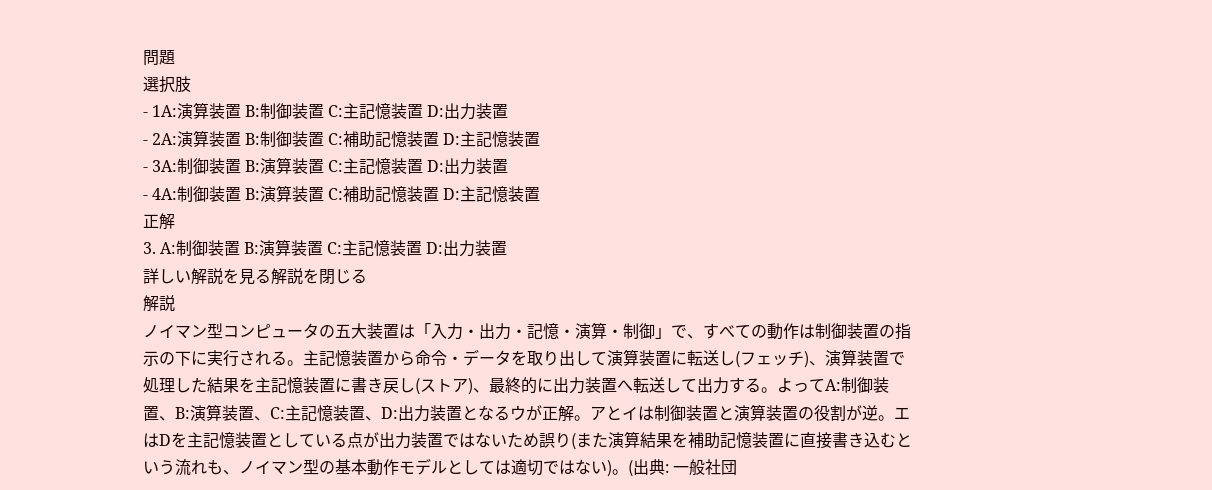問題
選択肢
- 1A:演算装置 B:制御装置 C:主記憶装置 D:出力装置
- 2A:演算装置 B:制御装置 C:補助記憶装置 D:主記憶装置
- 3A:制御装置 B:演算装置 C:主記憶装置 D:出力装置
- 4A:制御装置 B:演算装置 C:補助記憶装置 D:主記憶装置
正解
3. A:制御装置 B:演算装置 C:主記憶装置 D:出力装置
詳しい解説を見る解説を閉じる
解説
ノイマン型コンピュータの五大装置は「入力・出力・記憶・演算・制御」で、すべての動作は制御装置の指示の下に実行される。主記憶装置から命令・データを取り出して演算装置に転送し(フェッチ)、演算装置で処理した結果を主記憶装置に書き戻し(ストア)、最終的に出力装置へ転送して出力する。よってA:制御装置、B:演算装置、C:主記憶装置、D:出力装置となるウが正解。アとイは制御装置と演算装置の役割が逆。エはDを主記憶装置としている点が出力装置ではないため誤り(また演算結果を補助記憶装置に直接書き込むという流れも、ノイマン型の基本動作モデルとしては適切ではない)。(出典: 一般社団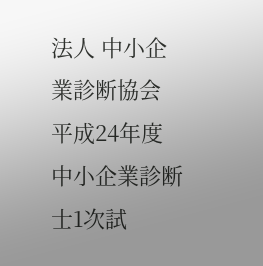法人 中小企業診断協会 平成24年度 中小企業診断士1次試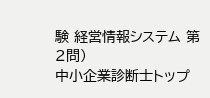験 経営情報システム 第2問)
中小企業診断士トップ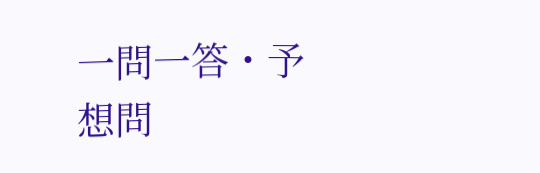一問一答・予想問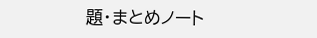題・まとめノート